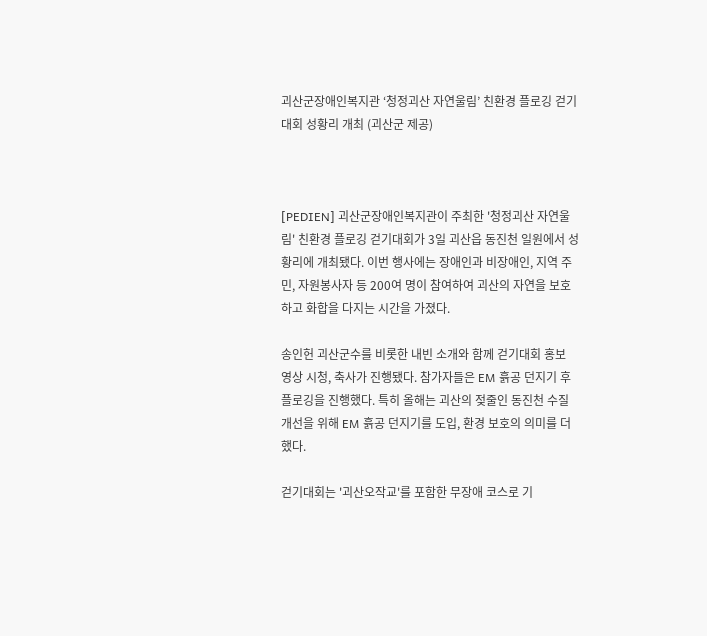괴산군장애인복지관 ‘청정괴산 자연울림’ 친환경 플로깅 걷기대회 성황리 개최 (괴산군 제공)



[PEDIEN] 괴산군장애인복지관이 주최한 '청정괴산 자연울림' 친환경 플로깅 걷기대회가 3일 괴산읍 동진천 일원에서 성황리에 개최됐다. 이번 행사에는 장애인과 비장애인, 지역 주민, 자원봉사자 등 200여 명이 참여하여 괴산의 자연을 보호하고 화합을 다지는 시간을 가졌다.

송인헌 괴산군수를 비롯한 내빈 소개와 함께 걷기대회 홍보 영상 시청, 축사가 진행됐다. 참가자들은 EM 흙공 던지기 후 플로깅을 진행했다. 특히 올해는 괴산의 젖줄인 동진천 수질 개선을 위해 EM 흙공 던지기를 도입, 환경 보호의 의미를 더했다.

걷기대회는 '괴산오작교'를 포함한 무장애 코스로 기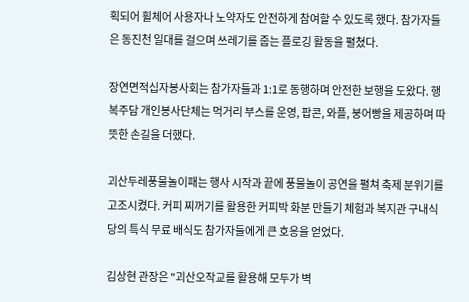획되어 휠체어 사용자나 노약자도 안전하게 참여할 수 있도록 했다. 참가자들은 동진천 일대를 걸으며 쓰레기를 줍는 플로깅 활동을 펼쳤다.

장연면적십자봉사회는 참가자들과 1:1로 동행하며 안전한 보행을 도왔다. 행복주담 개인봉사단체는 먹거리 부스를 운영, 팝콘, 와플, 붕어빵을 제공하며 따뜻한 손길을 더했다.

괴산두레풍물놀이패는 행사 시작과 끝에 풍물놀이 공연을 펼쳐 축제 분위기를 고조시켰다. 커피 찌꺼기를 활용한 커피박 화분 만들기 체험과 복지관 구내식당의 특식 무료 배식도 참가자들에게 큰 호응을 얻었다.

김상현 관장은 "괴산오작교를 활용해 모두가 벽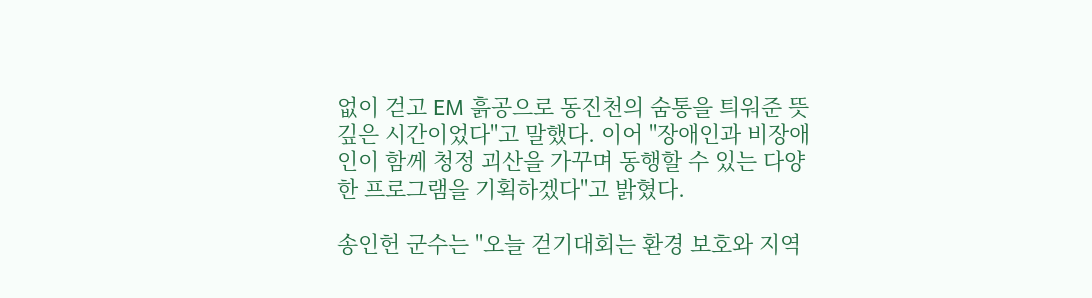없이 걷고 EM 흙공으로 동진천의 숨통을 틔워준 뜻깊은 시간이었다"고 말했다. 이어 "장애인과 비장애인이 함께 청정 괴산을 가꾸며 동행할 수 있는 다양한 프로그램을 기획하겠다"고 밝혔다.

송인헌 군수는 "오늘 걷기대회는 환경 보호와 지역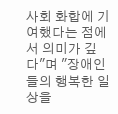사회 화합에 기여했다는 점에서 의미가 깊다"며 "장애인들의 행복한 일상을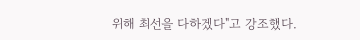위해 최선을 다하겠다"고 강조했다.